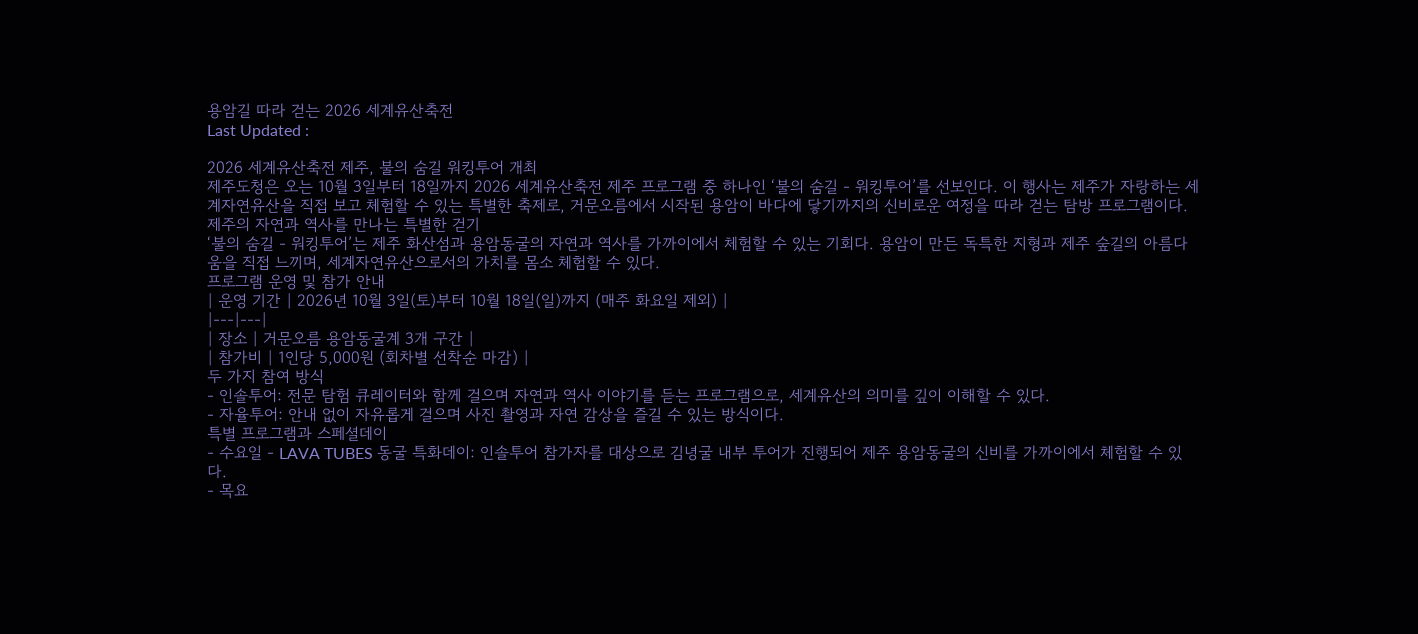용암길 따라 걷는 2026 세계유산축전
Last Updated :

2026 세계유산축전 제주, 불의 숨길 워킹투어 개최
제주도청은 오는 10월 3일부터 18일까지 2026 세계유산축전 제주 프로그램 중 하나인 ‘불의 숨길 - 워킹투어’를 선보인다. 이 행사는 제주가 자랑하는 세계자연유산을 직접 보고 체험할 수 있는 특별한 축제로, 거문오름에서 시작된 용암이 바다에 닿기까지의 신비로운 여정을 따라 걷는 탐방 프로그램이다.
제주의 자연과 역사를 만나는 특별한 걷기
‘불의 숨길 - 워킹투어’는 제주 화산섬과 용암동굴의 자연과 역사를 가까이에서 체험할 수 있는 기회다. 용암이 만든 독특한 지형과 제주 숲길의 아름다움을 직접 느끼며, 세계자연유산으로서의 가치를 몸소 체험할 수 있다.
프로그램 운영 및 참가 안내
| 운영 기간 | 2026년 10월 3일(토)부터 10월 18일(일)까지 (매주 화요일 제외) |
|---|---|
| 장소 | 거문오름 용암동굴계 3개 구간 |
| 참가비 | 1인당 5,000원 (회차별 선착순 마감) |
두 가지 참여 방식
- 인솔투어: 전문 탐험 큐레이터와 함께 걸으며 자연과 역사 이야기를 듣는 프로그램으로, 세계유산의 의미를 깊이 이해할 수 있다.
- 자율투어: 안내 없이 자유롭게 걸으며 사진 촬영과 자연 감상을 즐길 수 있는 방식이다.
특별 프로그램과 스페셜데이
- 수요일 - LAVA TUBES 동굴 특화데이: 인솔투어 참가자를 대상으로 김녕굴 내부 투어가 진행되어 제주 용암동굴의 신비를 가까이에서 체험할 수 있다.
- 목요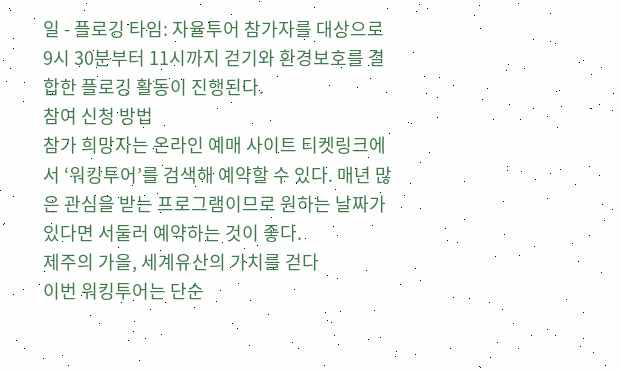일 - 플로깅 타임: 자율투어 참가자를 대상으로 9시 30분부터 11시까지 걷기와 환경보호를 결합한 플로깅 활동이 진행된다.
참여 신청 방법
참가 희망자는 온라인 예매 사이트 티켓링크에서 ‘워킹투어’를 검색해 예약할 수 있다. 매년 많은 관심을 받는 프로그램이므로 원하는 날짜가 있다면 서둘러 예약하는 것이 좋다.
제주의 가을, 세계유산의 가치를 걷다
이번 워킹투어는 단순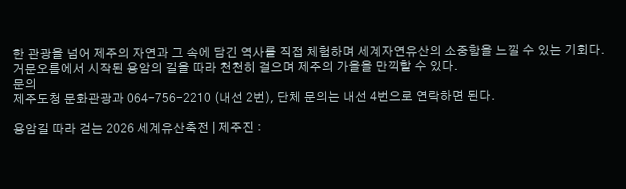한 관광을 넘어 제주의 자연과 그 속에 담긴 역사를 직접 체험하며 세계자연유산의 소중함을 느낄 수 있는 기회다. 거문오름에서 시작된 용암의 길을 따라 천천히 걸으며 제주의 가을을 만끽할 수 있다.
문의
제주도청 문화관광과 064-756-2210 (내선 2번), 단체 문의는 내선 4번으로 연락하면 된다.

용암길 따라 걷는 2026 세계유산축전 | 제주진 :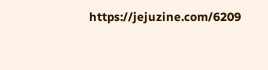https://jejuzine.com/6209